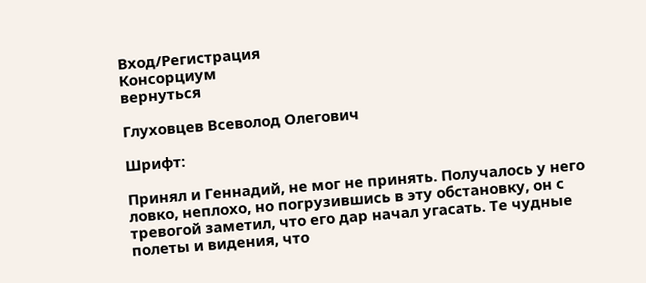Вход/Регистрация
Консорциум
вернуться

Глуховцев Всеволод Олегович

Шрифт:

Принял и Геннадий, не мог не принять. Получалось у него ловко, неплохо, но погрузившись в эту обстановку, он с тревогой заметил, что его дар начал угасать. Те чудные полеты и видения, что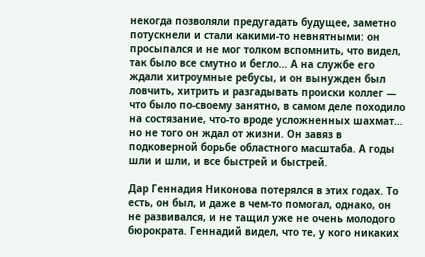некогда позволяли предугадать будущее, заметно потускнели и стали какими-то невнятными: он просыпался и не мог толком вспомнить, что видел, так было все смутно и бегло… А на службе его ждали хитроумные ребусы, и он вынужден был ловчить, хитрить и разгадывать происки коллег — что было по-своему занятно, в самом деле походило на состязание, что-то вроде усложненных шахмат… но не того он ждал от жизни. Он завяз в подковерной борьбе областного масштаба. А годы шли и шли, и все быстрей и быстрей.

Дар Геннадия Никонова потерялся в этих годах. То есть, он был, и даже в чем-то помогал, однако, он не развивался, и не тащил уже не очень молодого бюрократа. Геннадий видел, что те, у кого никаких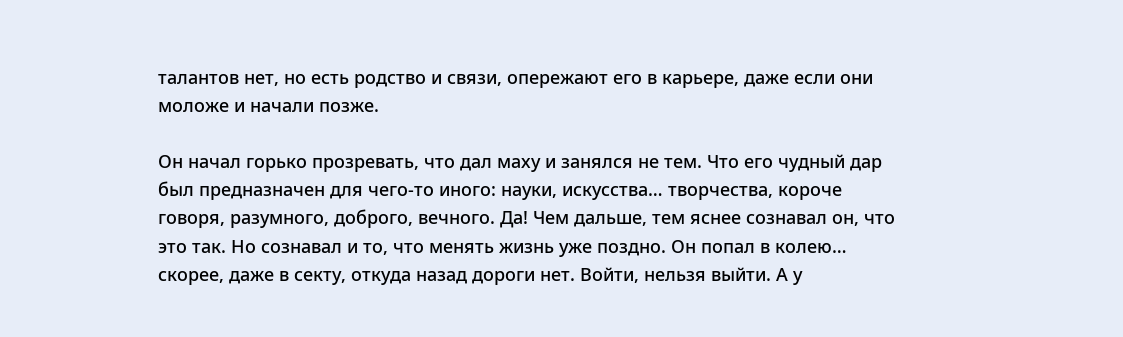талантов нет, но есть родство и связи, опережают его в карьере, даже если они моложе и начали позже.

Он начал горько прозревать, что дал маху и занялся не тем. Что его чудный дар был предназначен для чего-то иного: науки, искусства… творчества, короче говоря, разумного, доброго, вечного. Да! Чем дальше, тем яснее сознавал он, что это так. Но сознавал и то, что менять жизнь уже поздно. Он попал в колею… скорее, даже в секту, откуда назад дороги нет. Войти, нельзя выйти. А у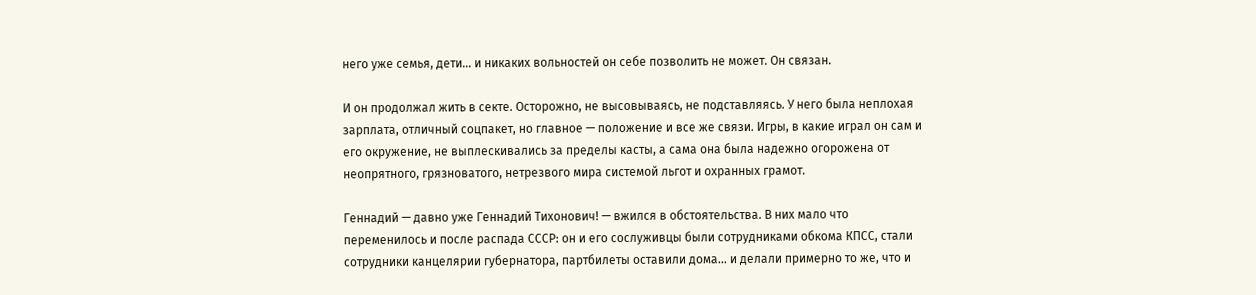него уже семья, дети… и никаких вольностей он себе позволить не может. Он связан.

И он продолжал жить в секте. Осторожно, не высовываясь, не подставляясь. У него была неплохая зарплата, отличный соцпакет, но главное — положение и все же связи. Игры, в какие играл он сам и его окружение, не выплескивались за пределы касты, а сама она была надежно огорожена от неопрятного, грязноватого, нетрезвого мира системой льгот и охранных грамот.

Геннадий — давно уже Геннадий Тихонович! — вжился в обстоятельства. В них мало что переменилось и после распада СССР: он и его сослуживцы были сотрудниками обкома КПСС, стали сотрудники канцелярии губернатора, партбилеты оставили дома… и делали примерно то же, что и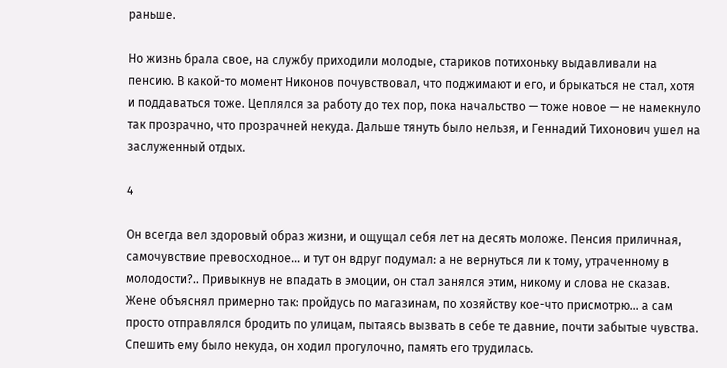раньше.

Но жизнь брала свое, на службу приходили молодые, стариков потихоньку выдавливали на пенсию. В какой-то момент Никонов почувствовал, что поджимают и его, и брыкаться не стал, хотя и поддаваться тоже. Цеплялся за работу до тех пор, пока начальство — тоже новое — не намекнуло так прозрачно, что прозрачней некуда. Дальше тянуть было нельзя, и Геннадий Тихонович ушел на заслуженный отдых.

4

Он всегда вел здоровый образ жизни, и ощущал себя лет на десять моложе. Пенсия приличная, самочувствие превосходное… и тут он вдруг подумал: а не вернуться ли к тому, утраченному в молодости?.. Привыкнув не впадать в эмоции, он стал занялся этим, никому и слова не сказав. Жене объяснял примерно так: пройдусь по магазинам, по хозяйству кое-что присмотрю… а сам просто отправлялся бродить по улицам, пытаясь вызвать в себе те давние, почти забытые чувства. Спешить ему было некуда, он ходил прогулочно, память его трудилась.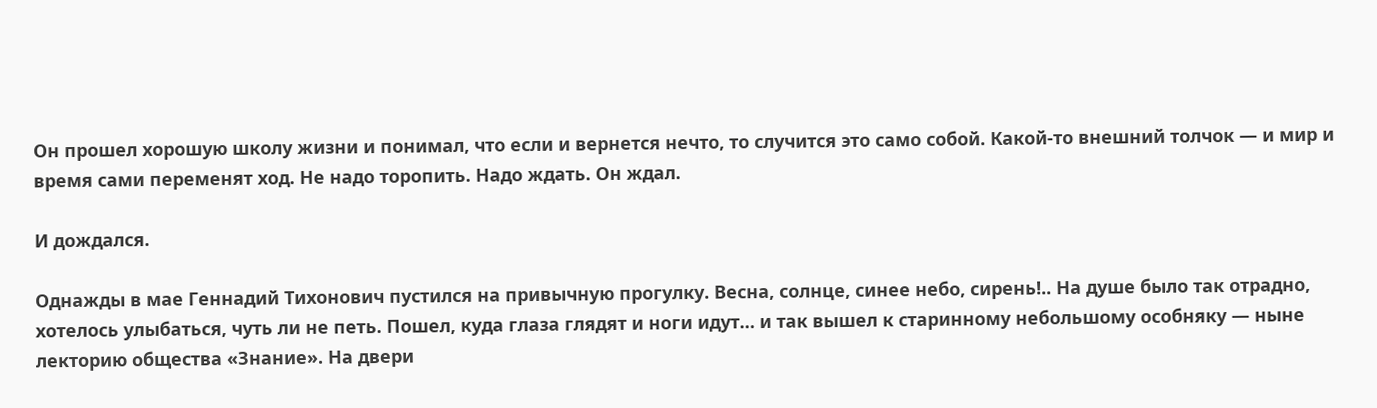Он прошел хорошую школу жизни и понимал, что если и вернется нечто, то случится это само собой. Какой-то внешний толчок — и мир и время сами переменят ход. Не надо торопить. Надо ждать. Он ждал.

И дождался.

Однажды в мае Геннадий Тихонович пустился на привычную прогулку. Весна, солнце, синее небо, сирень!.. На душе было так отрадно, хотелось улыбаться, чуть ли не петь. Пошел, куда глаза глядят и ноги идут… и так вышел к старинному небольшому особняку — ныне лекторию общества «Знание». На двери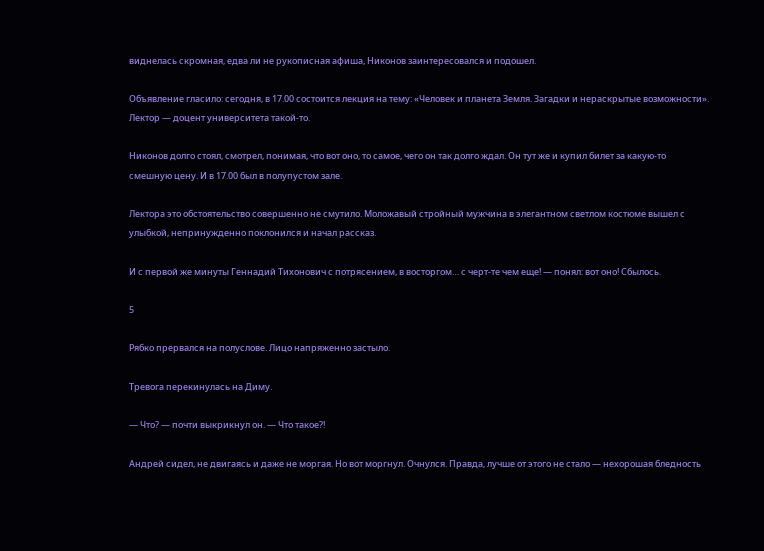виднелась скромная, едва ли не рукописная афиша, Никонов заинтересовался и подошел.

Объявление гласило: сегодня, в 17.00 состоится лекция на тему: «Человек и планета Земля. Загадки и нераскрытые возможности». Лектор — доцент университета такой-то.

Никонов долго стоял, смотрел, понимая, что вот оно, то самое, чего он так долго ждал. Он тут же и купил билет за какую-то смешную цену. И в 17.00 был в полупустом зале.

Лектора это обстоятельство совершенно не смутило. Моложавый стройный мужчина в элегантном светлом костюме вышел с улыбкой, непринужденно поклонился и начал рассказ.

И с первой же минуты Геннадий Тихонович с потрясением, в восторгом… с черт-те чем еще! — понял: вот оно! Сбылось.

5

Рябко прервался на полуслове. Лицо напряженно застыло.

Тревога перекинулась на Диму.

— Что? — почти выкрикнул он. — Что такое?!

Андрей сидел, не двигаясь и даже не моргая. Но вот моргнул. Очнулся. Правда, лучше от этого не стало — нехорошая бледность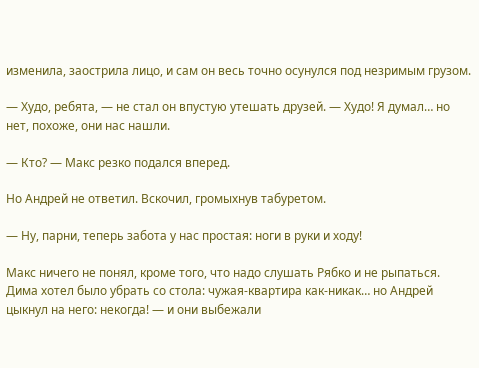изменила, заострила лицо, и сам он весь точно осунулся под незримым грузом.

— Худо, ребята, — не стал он впустую утешать друзей. — Худо! Я думал… но нет, похоже, они нас нашли.

— Кто? — Макс резко подался вперед.

Но Андрей не ответил. Вскочил, громыхнув табуретом.

— Ну, парни, теперь забота у нас простая: ноги в руки и ходу!

Макс ничего не понял, кроме того, что надо слушать Рябко и не рыпаться. Дима хотел было убрать со стола: чужая-квартира как-никак… но Андрей цыкнул на него: некогда! — и они выбежали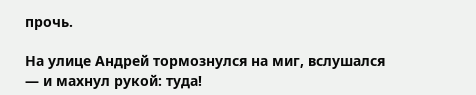прочь.

На улице Андрей тормознулся на миг, вслушался — и махнул рукой: туда!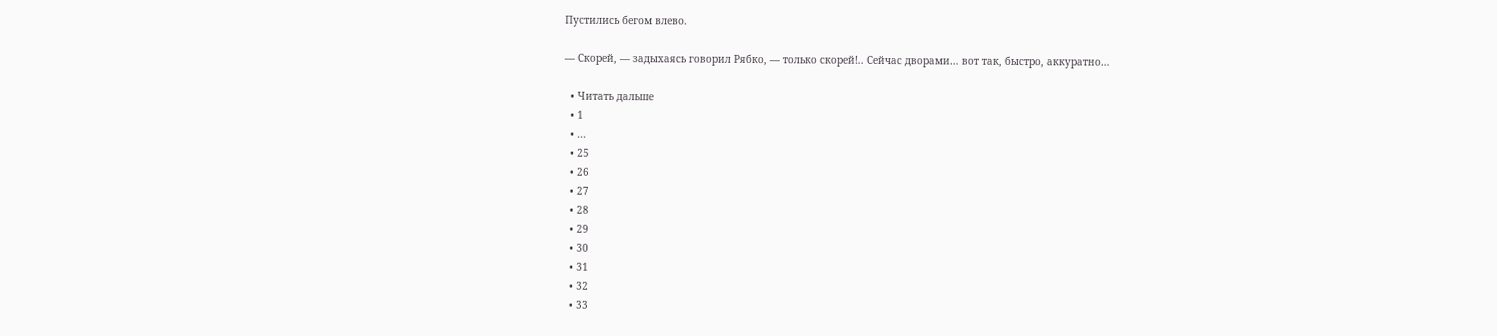Пустились бегом влево.

— Скорей, — задыхаясь говорил Рябко, — только скорей!.. Сейчас дворами… вот так, быстро, аккуратно…

  • Читать дальше
  • 1
  • ...
  • 25
  • 26
  • 27
  • 28
  • 29
  • 30
  • 31
  • 32
  • 33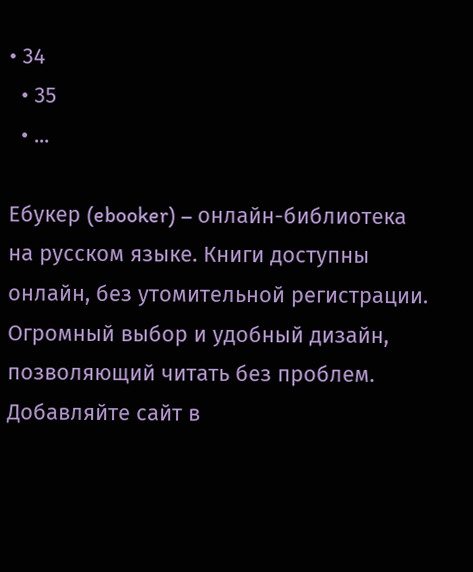• 34
  • 35
  • ...

Ебукер (ebooker) – онлайн-библиотека на русском языке. Книги доступны онлайн, без утомительной регистрации. Огромный выбор и удобный дизайн, позволяющий читать без проблем. Добавляйте сайт в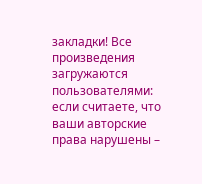закладки! Все произведения загружаются пользователями: если считаете, что ваши авторские права нарушены –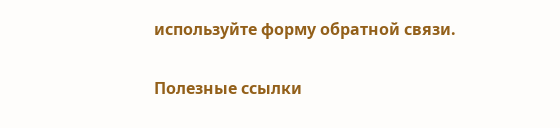используйте форму обратной связи.

Полезные ссылки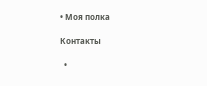• Моя полка

Контакты

  •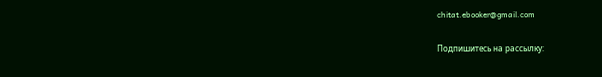chitat.ebooker@gmail.com

Подпишитесь на рассылку: